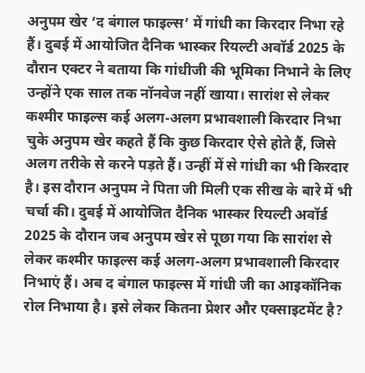अनुपम खेर ‘द बंगाल फाइल्स’ में गांधी का किरदार निभा रहे हैं। दुबई में आयोजित दैनिक भास्कर रियल्टी अवॉर्ड 2025 के दौरान एक्टर ने बताया कि गांधीजी की भूमिका निभाने के लिए उन्होंने एक साल तक नॉनवेज नहीं खाया। सारांश से लेकर कश्मीर फाइल्स कई अलग-अलग प्रभावशाली किरदार निभा चुके अनुपम खेर कहते हैं कि कुछ किरदार ऐसे होते हैं, जिसे अलग तरीके से करने पड़ते हैं। उन्हीं में से गांधी का भी किरदार है। इस दौरान अनुपम ने पिता जी मिली एक सीख के बारे में भी चर्चा की। दुबई में आयोजित दैनिक भास्कर रियल्टी अवॉर्ड 2025 के दौरान जब अनुपम खेर से पूछा गया कि सारांश से लेकर कश्मीर फाइल्स कई अलग-अलग प्रभावशाली किरदार निभाएं हैं। अब द बंगाल फाइल्स में गांधी जी का आइकॉनिक रोल निभाया है। इसे लेकर कितना प्रेशर और एक्साइटमेंट है?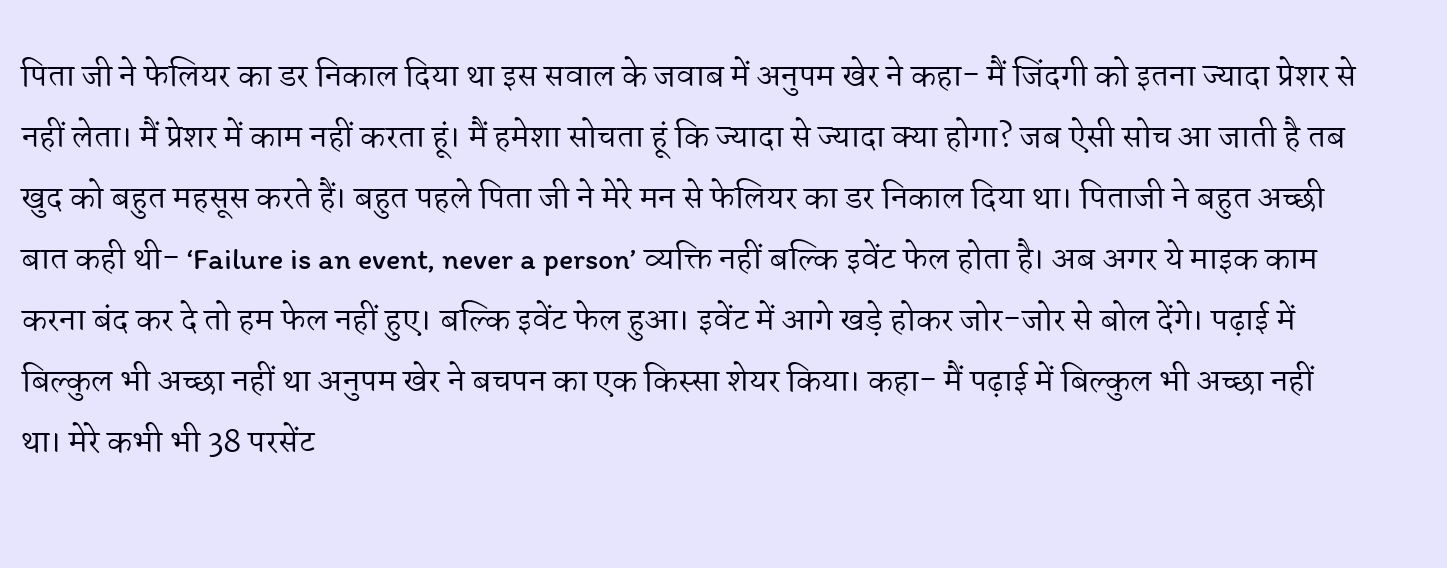पिता जी ने फेलियर का डर निकाल दिया था इस सवाल के जवाब में अनुपम खेर ने कहा- मैं जिंदगी को इतना ज्यादा प्रेशर से नहीं लेता। मैं प्रेशर में काम नहीं करता हूं। मैं हमेशा सोचता हूं कि ज्यादा से ज्यादा क्या होगा? जब ऐसी सोच आ जाती है तब खुद को बहुत महसूस करते हैं। बहुत पहले पिता जी ने मेरे मन से फेलियर का डर निकाल दिया था। पिताजी ने बहुत अच्छी बात कही थी- ‘Failure is an event, never a person’ व्यक्ति नहीं बल्कि इवेंट फेल होता है। अब अगर ये माइक काम करना बंद कर दे तो हम फेल नहीं हुए। बल्कि इवेंट फेल हुआ। इवेंट में आगे खड़े होकर जोर-जोर से बोल देंगे। पढ़ाई में बिल्कुल भी अच्छा नहीं था अनुपम खेर ने बचपन का एक किस्सा शेयर किया। कहा- मैं पढ़ाई में बिल्कुल भी अच्छा नहीं था। मेरे कभी भी 38 परसेंट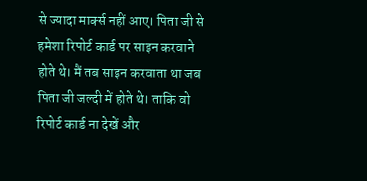से ज्यादा मार्क्स नहीं आए। पिता जी से हमेशा रिपोर्ट कार्ड पर साइन करवाने होते थे। मैं तब साइन करवाता था जब पिता जी जल्दी में होते थे। ताकि वो रिपोर्ट कार्ड ना देखें और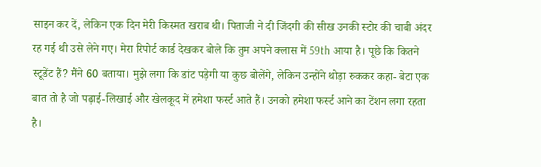साइन कर दें, लेकिन एक दिन मेरी किस्मत खराब थी। पिताजी ने दी जिंदगी की सीख उनकी स्टोर की चाबी अंदर रह गई थी उसे लेने गए। मेरा रिपोर्ट कार्ड देखकर बोले कि तुम अपने क्लास में 59th आया है। पूछे कि कितने स्टूडेंट हैं? मैंने 60 बताया। मुझे लगा कि डांट पड़ेगी या कुछ बोलेंगे, लेकिन उन्होंने थोड़ा रुककर कहा- बेटा एक बात तो है जो पढ़ाई-लिखाई और खेलकूद में हमेशा फर्स्ट आते हैं। उनको हमेशा फर्स्ट आने का टेंशन लगा रहता है।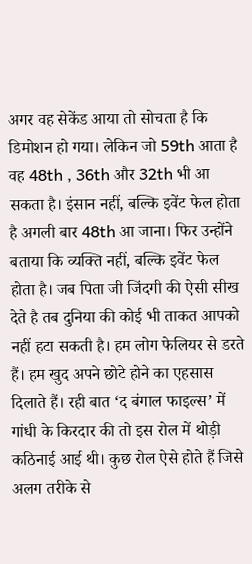अगर वह सेकेंड आया तो सोचता है कि डिमोशन हो गया। लेकिन जो 59th आता है वह 48th , 36th और 32th भी आ सकता है। इंसान नहीं, बल्कि इवेंट फेल होता है अगली बार 48th आ जाना। फिर उन्होंने बताया कि व्यक्ति नहीं, बल्कि इवेंट फेल होता है। जब पिता जी जिंदगी की ऐसी सीख देते है तब दुनिया की कोई भी ताकत आपको नहीं हटा सकती है। हम लोग फेलियर से डरते हैं। हम खुद अपने छोटे होने का एहसास दिलाते हैं। रही बात ‘द बंगाल फाइल्स’ में गांधी के किरदार की तो इस रोल में थोड़ी कठिनाई आई थी। कुछ रोल ऐसे होते हैं जिसे अलग तरीके से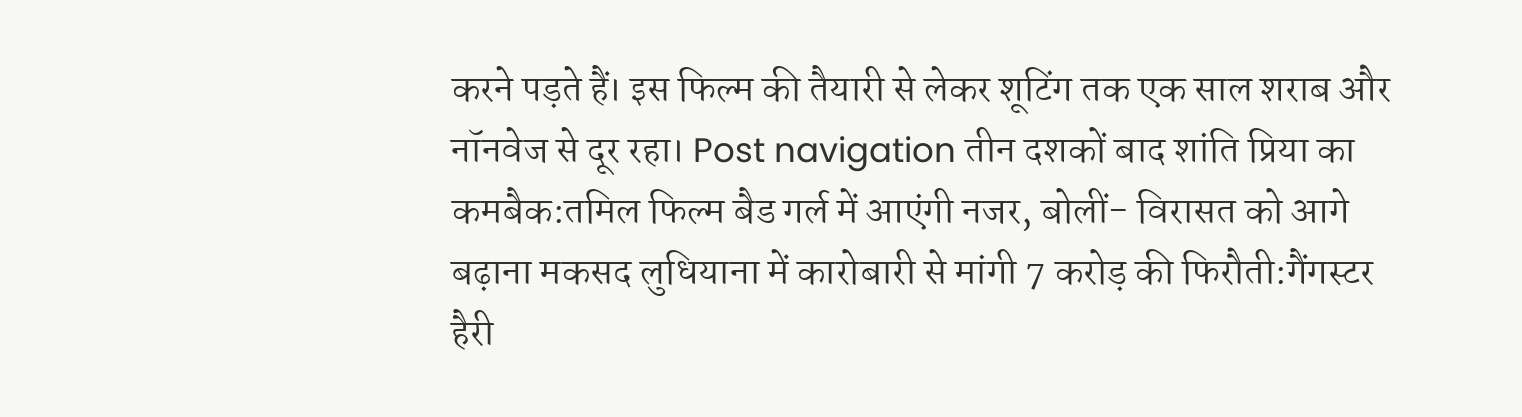करने पड़ते हैं। इस फिल्म की तैयारी से लेकर शूटिंग तक एक साल शराब और नॉनवेज से दूर रहा। Post navigation तीन दशकों बाद शांति प्रिया का कमबैक:तमिल फिल्म बैड गर्ल में आएंगी नजर, बोलीं- विरासत को आगे बढ़ाना मकसद लुधियाना में कारोबारी से मांगी 7 करोड़ की फिरौती:गैंगस्टर हैरी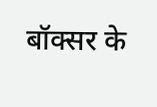बॉक्सर के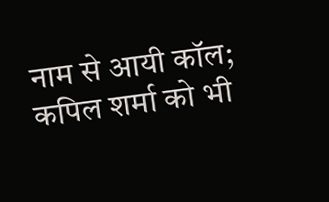नाम से आयी कॉल; कपिल शर्मा को भी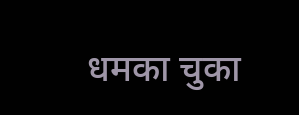धमका चुका